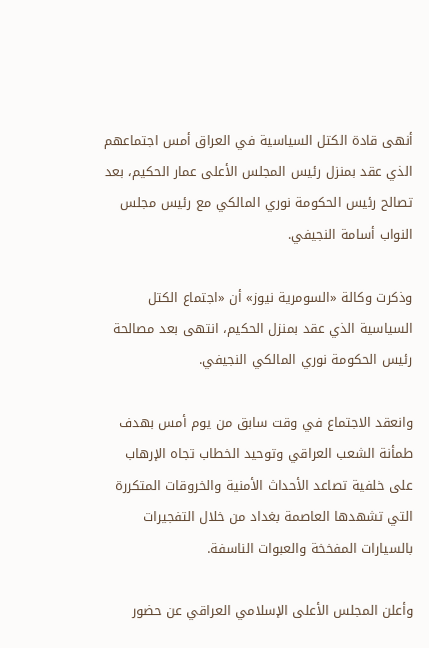أنهى قادة الكتل السياسية في العراق أمس اجتماعهم الذي عقد بمنزل رئيس المجلس الأعلى عمار الحكيم، بعد تصالح رئيس الحكومة نوري المالكي مع رئيس مجلس النواب أسامة النجيفي.

وذكرت وكالة «السومرية نيوز» أن «اجتماع الكتل السياسية الذي عقد بمنزل الحكيم، انتهى بعد مصالحة رئيس الحكومة نوري المالكي النجيفي.

وانعقد الاجتماع في وقت سابق من يوم أمس بهدف طمأنة الشعب العراقي وتوحيد الخطاب تجاه الإرهاب على خلفية تصاعد الأحداث الأمنية والخروقات المتكررة التي تشهدها العاصمة بغداد من خلال التفجيرات بالسيارات المفخخة والعبوات الناسفة.

وأعلن المجلس الأعلى الإسلامي العراقي عن حضور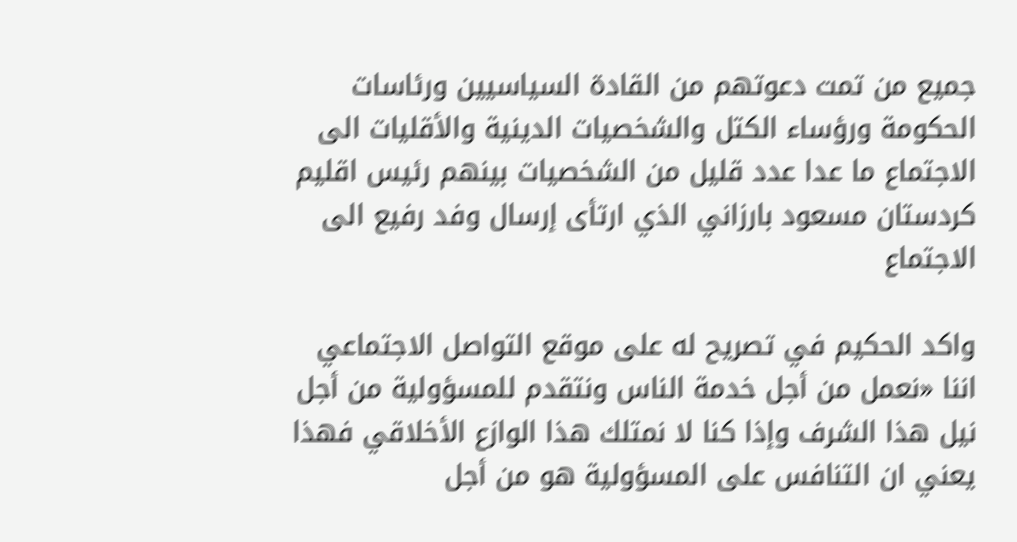جميع من تمت دعوتهم من القادة السياسيين ورئاسات الحكومة ورؤساء الكتل والشخصيات الدينية والأقليات الى الاجتماع ما عدا عدد قليل من الشخصيات بينهم رئيس اقليم كردستان مسعود بارزاني الذي ارتأى إرسال وفد رفيع الى الاجتماع

واكد الحكيم في تصريح له على موقع التواصل الاجتماعي اننا «نعمل من أجل خدمة الناس ونتقدم للمسؤولية من أجل نيل هذا الشرف وإذا كنا لا نمتلك هذا الوازع الأخلاقي فهذا يعني ان التنافس على المسؤولية هو من أجل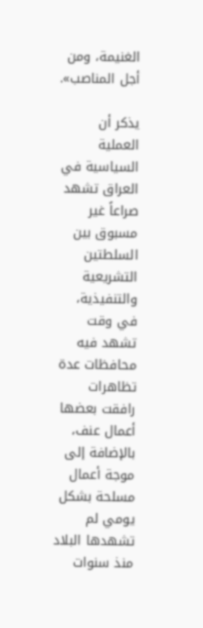الغنيمة، ومن أجل المناصب».

يذكر أن العملية السياسية في العراق تشهد صراعاً غير مسبوق بين السلطتين التشريعية والتنفيذية، في وقت تشهد فيه محافظات عدة تظاهرات رافقت بعضها أعمال عنف، بالإضافة إلى موجة أعمال مسلحة بشكل يومي لم تشهدها البلاد منذ سنوات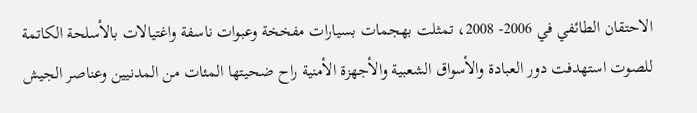الاحتقان الطائفي في 2006- 2008، تمثلت بهجمات بسيارات مفخخة وعبوات ناسفة واغتيالات بالأسلحة الكاتمة للصوت استهدفت دور العبادة والأسواق الشعبية والأجهزة الأمنية راح ضحيتها المئات من المدنيين وعناصر الجيش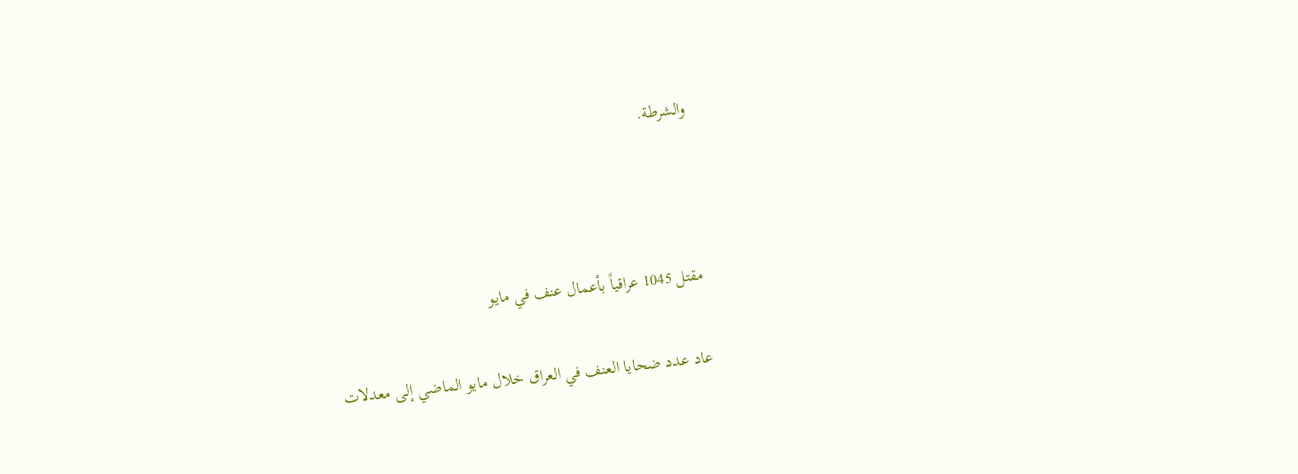والشرطة.



مقتل 1045 عراقياً بأعمال عنف في مايو

عاد عدد ضحايا العنف في العراق خلال مايو الماضي إلى معدلات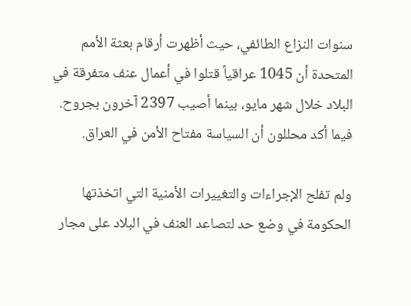سنوات النزاع الطائفي، حيث أظهرت أرقام بعثة الأمم المتحدة أن 1045 عراقياً قتلوا في أعمال عنف متفرقة في البلاد خلال شهر مايو، بينما أصيب 2397 آخرون بجروح. فيما أكد محللون أن السياسة مفتاح الأمن في العراق.

ولم تفلح الإجراءات والتغييرات الأمنية التي اتخذتها الحكومة في وضع حد لتصاعد العنف في البلاد على مجار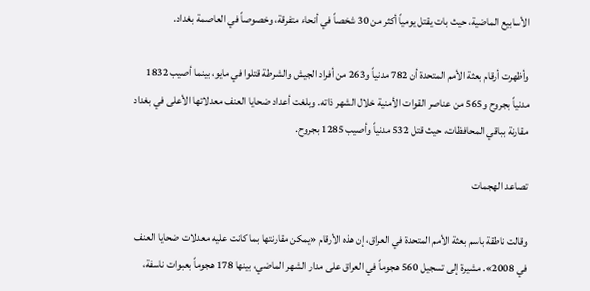الأسابيع الماضية، حيث بات يقتل يومياً أكثر من 30 شخصاً في أنحاء متفرقة، وخصوصاً في العاصمة بغداد.

وأظهرت أرقام بعثة الأمم المتحدة أن 782 مدنياً و263 من أفراد الجيش والشرطة قتلوا في مايو، بينما أصيب 1832 مدنياً بجروح و565 من عناصر القوات الأمنية خلال الشهر ذاته. وبلغت أعداد ضحايا العنف معدلاتها الأعلى في بغداد مقارنة بباقي المحافظات، حيث قتل 532 مدنياً وأصيب 1285 بجروح.

تصاعد الهجمات

وقالت ناطقة باسم بعثة الأمم المتحدة في العراق، إن هذه الأرقام «يمكن مقارنتها بما كانت عليه معدلات ضحايا العنف في 2008». مشيرة إلى تسجيل 560 هجوماً في العراق على مدار الشهر الماضي، بينها 178 هجوماً بعبوات ناسفة،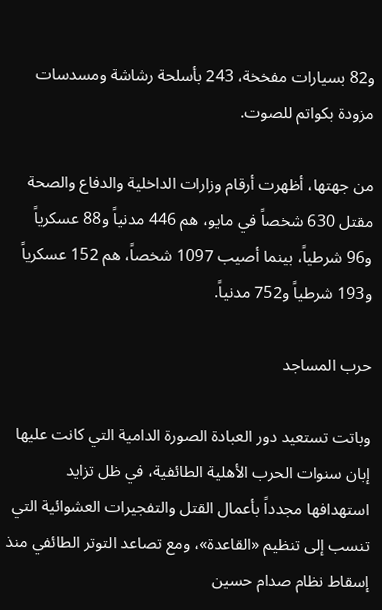و82 بسيارات مفخخة، 243 بأسلحة رشاشة ومسدسات مزودة بكواتم للصوت.

من جهتها، أظهرت أرقام وزارات الداخلية والدفاع والصحة مقتل 630 شخصاً في مايو، هم 446 مدنياً و88 عسكرياً و96 شرطياً، بينما أصيب 1097 شخصاً، هم 152 عسكرياً و193 شرطياً و752 مدنياً.

حرب المساجد

وباتت تستعيد دور العبادة الصورة الدامية التي كانت عليها إبان سنوات الحرب الأهلية الطائفية، في ظل تزايد استهدافها مجدداً بأعمال القتل والتفجيرات العشوائية التي تنسب إلى تنظيم «القاعدة»، ومع تصاعد التوتر الطائفي منذ إسقاط نظام صدام حسين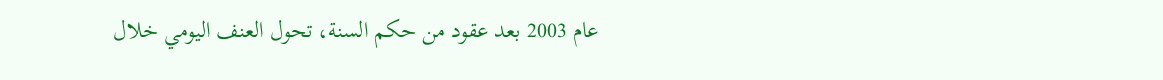عام 2003 بعد عقود من حكم السنة، تحول العنف اليومي خلال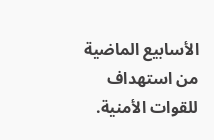الأسابيع الماضية من استهداف للقوات الأمنية.